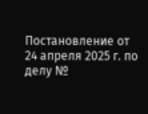Постановление от 24 апреля 2025 г. по делу №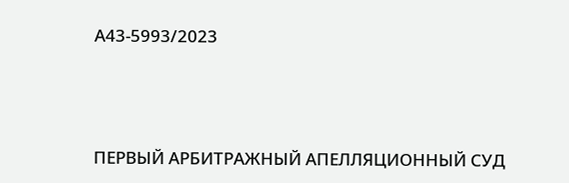А43-5993/2023




ПЕРВЫЙ АРБИТРАЖНЫЙ АПЕЛЛЯЦИОННЫЙ СУД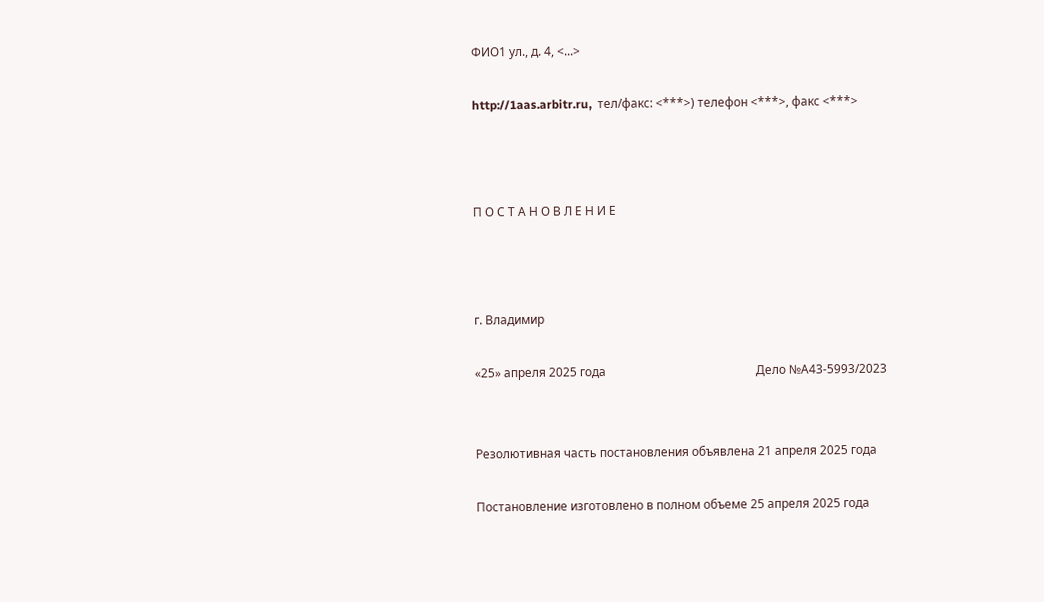ФИО1 ул., д. 4, <...>

http://1aas.arbitr.ru,  тел/факс: <***>) телефон <***>, факс <***>



П О С Т А Н О В Л Е Н И Е



г. Владимир

«25» апреля 2025 года                                                  Дело №А43-5993/2023


Резолютивная часть постановления объявлена 21 апреля 2025 года

Постановление изготовлено в полном объеме 25 апреля 2025 года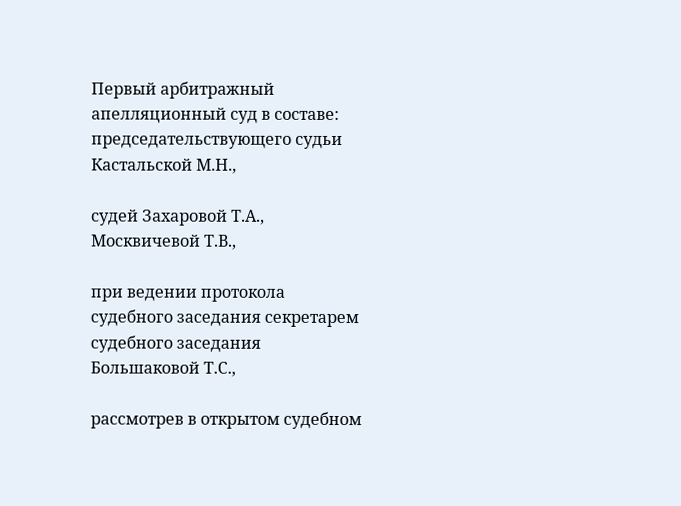Первый арбитражный апелляционный суд в составе: председательствующего судьи Кастальской М.Н.,

судей Захаровой Т.А., Москвичевой Т.В.,

при ведении протокола судебного заседания секретарем судебного заседания Большаковой Т.С.,

рассмотрев в открытом судебном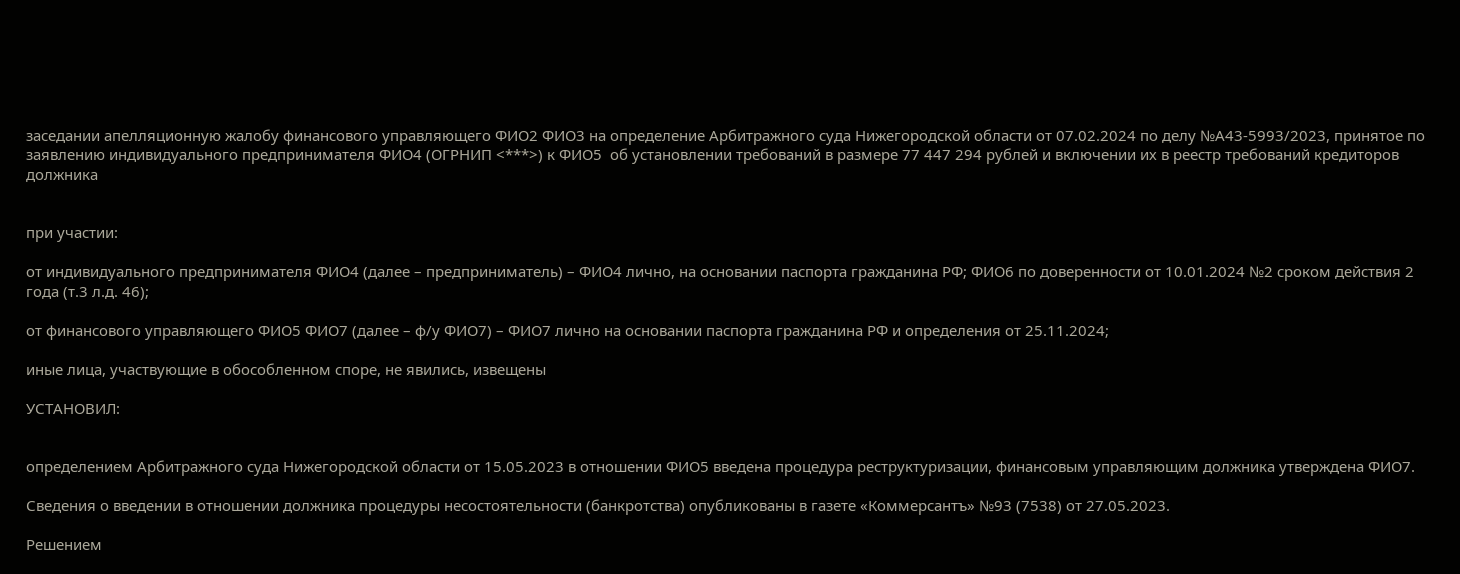заседании апелляционную жалобу финансового управляющего ФИО2 ФИО3 на определение Арбитражного суда Нижегородской области от 07.02.2024 по делу №А43-5993/2023, принятое по заявлению индивидуального предпринимателя ФИО4 (ОГРНИП <***>) к ФИО5  об установлении требований в размере 77 447 294 рублей и включении их в реестр требований кредиторов должника


при участии:

от индивидуального предпринимателя ФИО4 (далее – предприниматель) – ФИО4 лично, на основании паспорта гражданина РФ; ФИО6 по доверенности от 10.01.2024 №2 сроком действия 2 года (т.3 л.д. 46);

от финансового управляющего ФИО5 ФИО7 (далее – ф/у ФИО7) – ФИО7 лично на основании паспорта гражданина РФ и определения от 25.11.2024;

иные лица, участвующие в обособленном споре, не явились, извещены

УСТАНОВИЛ:


определением Арбитражного суда Нижегородской области от 15.05.2023 в отношении ФИО5 введена процедура реструктуризации, финансовым управляющим должника утверждена ФИО7.

Сведения о введении в отношении должника процедуры несостоятельности (банкротства) опубликованы в газете «Коммерсантъ» №93 (7538) от 27.05.2023.

Решением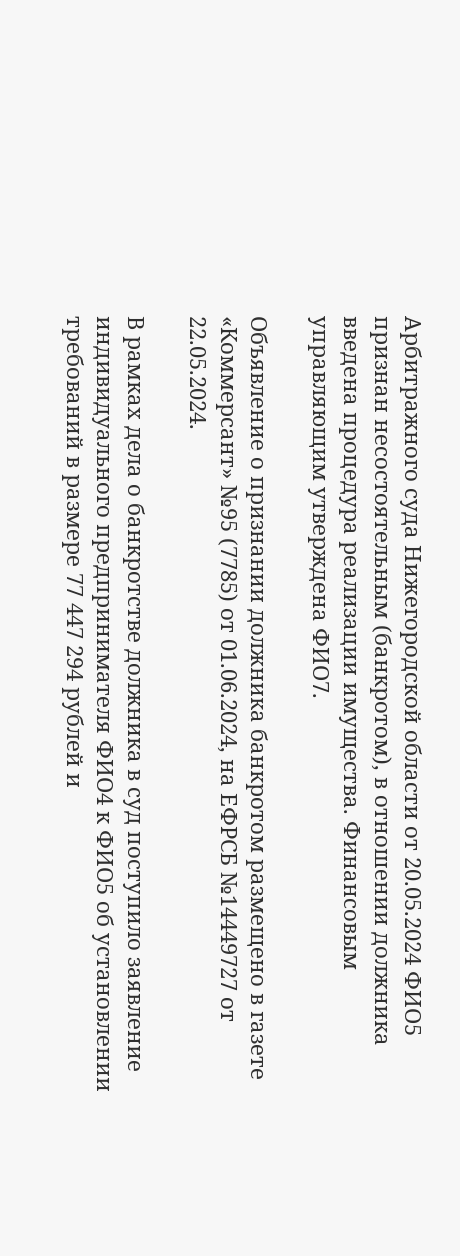Арбитражного суда Нижегородской области от 20.05.2024 ФИО5 признан несостоятельным (банкротом), в отношении должника введена процедура реализации имущества. Финансовым управляющим утверждена ФИО7.

Объявление о признании должника банкротом размещено в газете «Коммерсант» №95 (7785) от 01.06.2024, на ЕФРСБ №14449727 от 22.05.2024.

В рамках дела о банкротстве должника в суд поступило заявление индивидуального предпринимателя ФИО4 к ФИО5 об установлении требований в размере 77 447 294 рублей и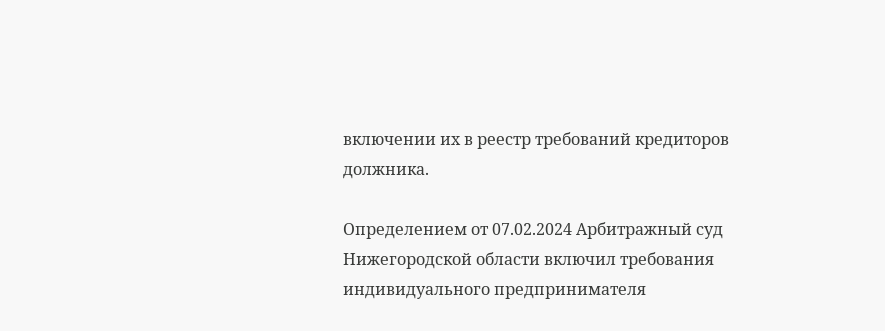включении их в реестр требований кредиторов должника.

Определением от 07.02.2024 Арбитражный суд Нижегородской области включил требования индивидуального предпринимателя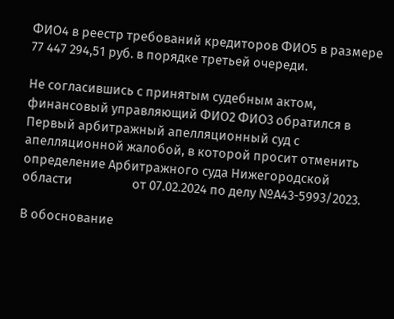ФИО4 в реестр требований кредиторов ФИО5 в размере 77 447 294,51 руб. в порядке третьей очереди.

Не согласившись с принятым судебным актом, финансовый управляющий ФИО2 ФИО3 обратился в Первый арбитражный апелляционный суд с апелляционной жалобой, в которой просит отменить определение Арбитражного суда Нижегородской области                    от 07.02.2024 по делу №А43-5993/2023.

В обоснование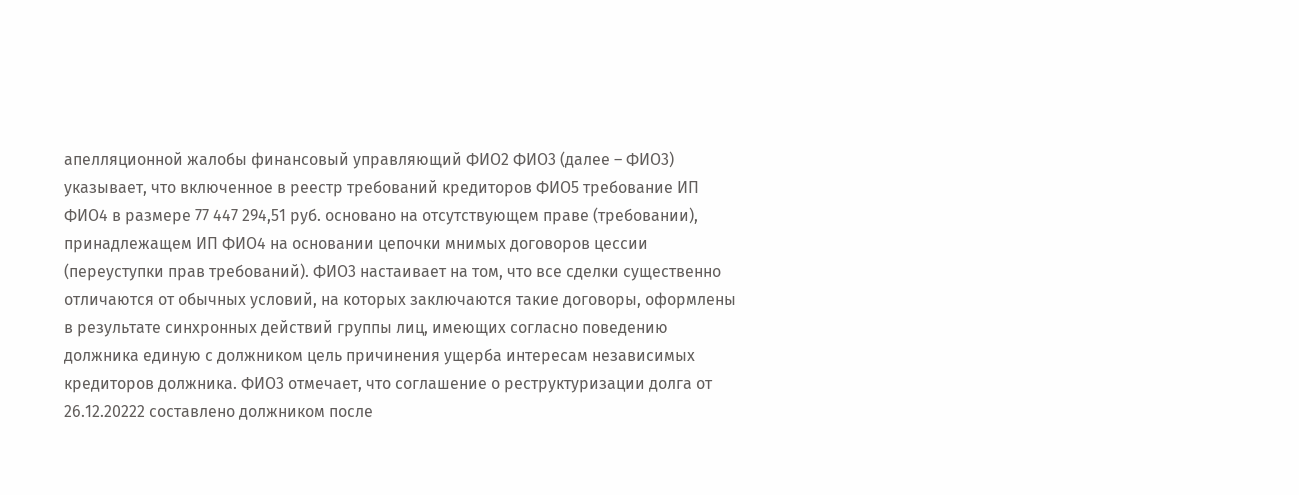апелляционной жалобы финансовый управляющий ФИО2 ФИО3 (далее – ФИО3) указывает, что включенное в реестр требований кредиторов ФИО5 требование ИП ФИО4 в размере 77 447 294,51 руб. основано на отсутствующем праве (требовании), принадлежащем ИП ФИО4 на основании цепочки мнимых договоров цессии (переуступки прав требований). ФИО3 настаивает на том, что все сделки существенно отличаются от обычных условий, на которых заключаются такие договоры, оформлены в результате синхронных действий группы лиц, имеющих согласно поведению должника единую с должником цель причинения ущерба интересам независимых кредиторов должника. ФИО3 отмечает, что соглашение о реструктуризации долга от 26.12.20222 составлено должником после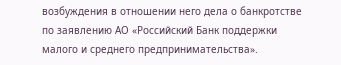возбуждения в отношении него дела о банкротстве по заявлению АО «Российский Банк поддержки малого и среднего предпринимательства».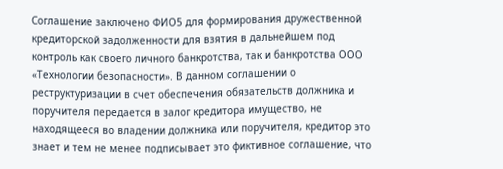Соглашение заключено ФИО5 для формирования дружественной кредиторской задолженности для взятия в дальнейшем под контроль как своего личного банкротства, так и банкротства ООО «Технологии безопасности». В данном соглашении о реструктуризации в счет обеспечения обязательств должника и поручителя передается в залог кредитора имущество, не находящееся во владении должника или поручителя, кредитор это знает и тем не менее подписывает это фиктивное соглашение, что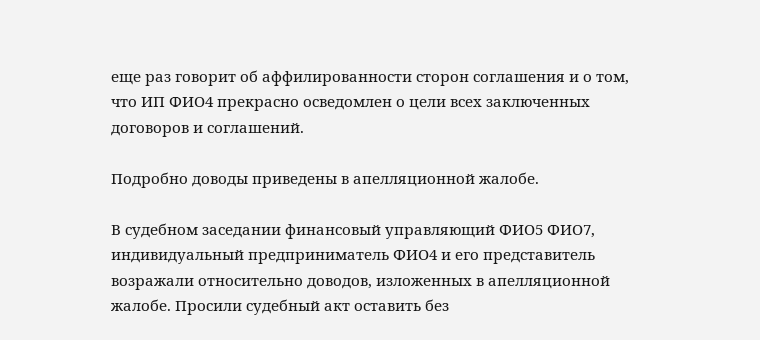еще раз говорит об аффилированности сторон соглашения и о том, что ИП ФИО4 прекрасно осведомлен о цели всех заключенных договоров и соглашений.

Подробно доводы приведены в апелляционной жалобе.

В судебном заседании финансовый управляющий ФИО5 ФИО7, индивидуальный предприниматель ФИО4 и его представитель возражали относительно доводов, изложенных в апелляционной жалобе. Просили судебный акт оставить без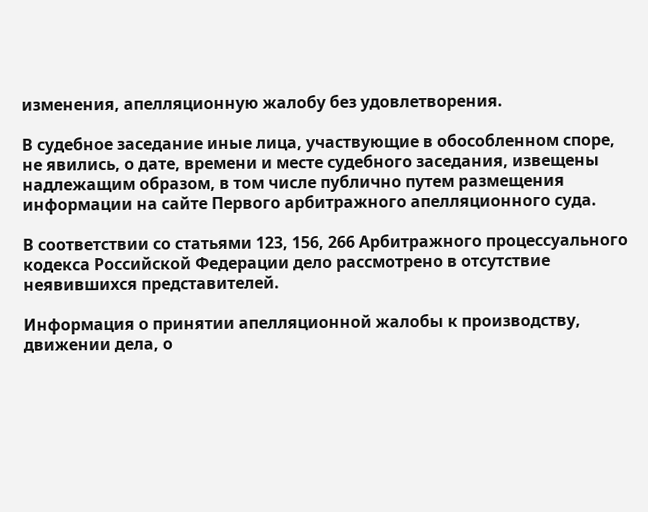изменения, апелляционную жалобу без удовлетворения.

В судебное заседание иные лица, участвующие в обособленном споре,  не явились, о дате, времени и месте судебного заседания, извещены надлежащим образом, в том числе публично путем размещения информации на сайте Первого арбитражного апелляционного суда.

В соответствии со статьями 123, 156, 266 Арбитражного процессуального кодекса Российской Федерации дело рассмотрено в отсутствие неявившихся представителей.

Информация о принятии апелляционной жалобы к производству,  движении дела, о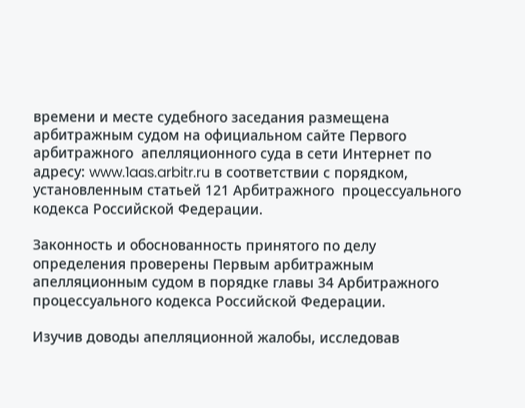времени и месте судебного заседания размещена  арбитражным судом на официальном сайте Первого арбитражного  апелляционного суда в сети Интернет по адресу: www.1aas.arbitr.ru в соответствии с порядком, установленным статьей 121 Арбитражного  процессуального кодекса Российской Федерации.

Законность и обоснованность принятого по делу определения проверены Первым арбитражным апелляционным судом в порядке главы 34 Арбитражного процессуального кодекса Российской Федерации.

Изучив доводы апелляционной жалобы, исследовав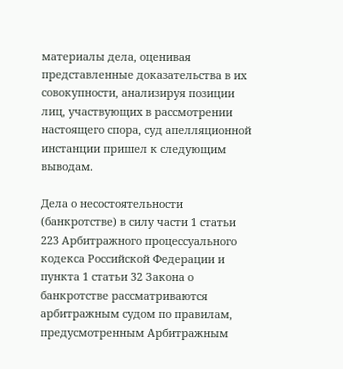материалы дела, оценивая представленные доказательства в их совокупности, анализируя позиции лиц, участвующих в рассмотрении настоящего спора, суд апелляционной инстанции пришел к следующим выводам.

Дела о несостоятельности (банкротстве) в силу части 1 статьи 223 Арбитражного процессуального кодекса Российской Федерации и пункта 1 статьи 32 Закона о банкротстве рассматриваются арбитражным судом по правилам, предусмотренным Арбитражным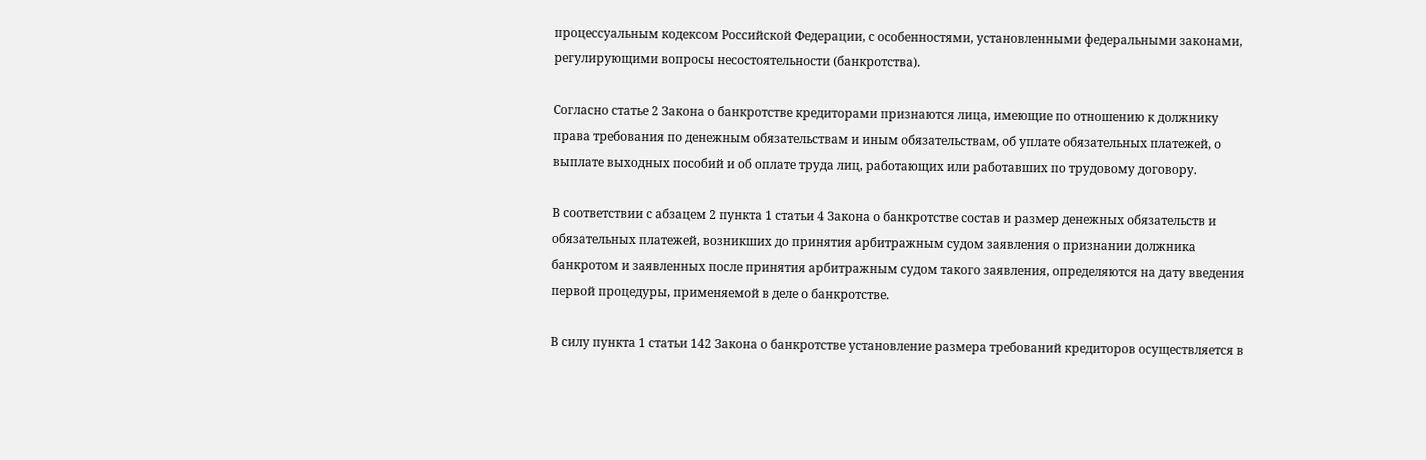процессуальным кодексом Российской Федерации, с особенностями, установленными федеральными законами, регулирующими вопросы несостоятельности (банкротства).

Согласно статье 2 Закона о банкротстве кредиторами признаются лица, имеющие по отношению к должнику права требования по денежным обязательствам и иным обязательствам, об уплате обязательных платежей, о выплате выходных пособий и об оплате труда лиц, работающих или работавших по трудовому договору.

В соответствии с абзацем 2 пункта 1 статьи 4 Закона о банкротстве состав и размер денежных обязательств и обязательных платежей, возникших до принятия арбитражным судом заявления о признании должника банкротом и заявленных после принятия арбитражным судом такого заявления, определяются на дату введения первой процедуры, применяемой в деле о банкротстве.

В силу пункта 1 статьи 142 Закона о банкротстве установление размера требований кредиторов осуществляется в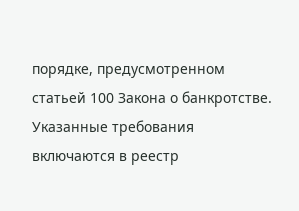порядке, предусмотренном статьей 100 Закона о банкротстве. Указанные требования включаются в реестр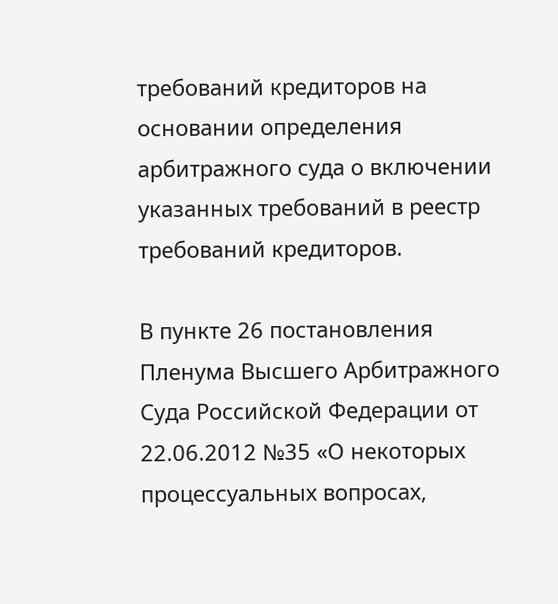требований кредиторов на основании определения арбитражного суда о включении указанных требований в реестр требований кредиторов.

В пункте 26 постановления Пленума Высшего Арбитражного Суда Российской Федерации от 22.06.2012 №35 «О некоторых процессуальных вопросах,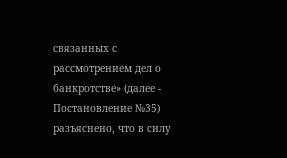связанных с рассмотрением дел о банкротстве» (далее - Постановление №35) разъяснено, что в силу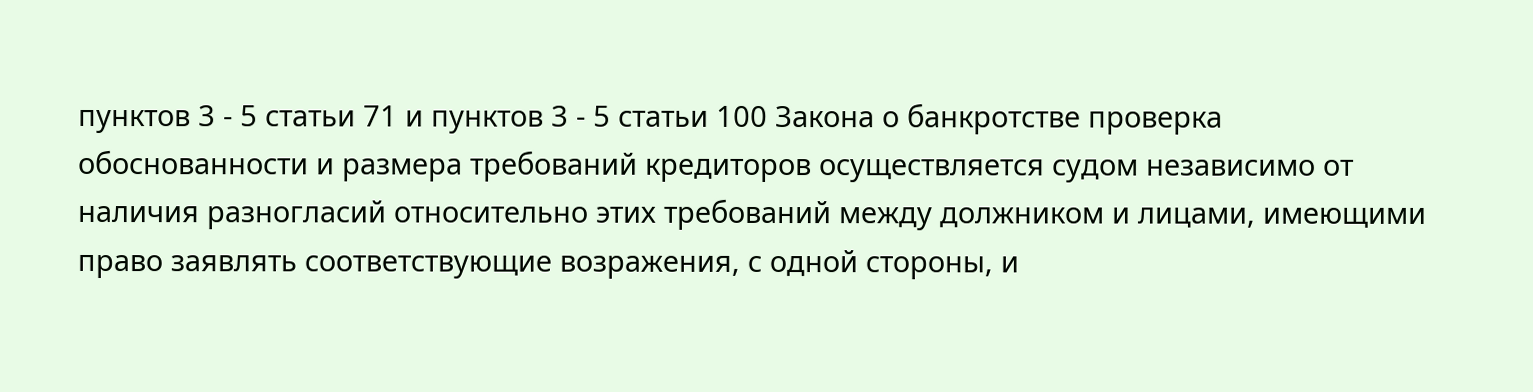пунктов 3 - 5 статьи 71 и пунктов 3 - 5 статьи 100 Закона о банкротстве проверка обоснованности и размера требований кредиторов осуществляется судом независимо от наличия разногласий относительно этих требований между должником и лицами, имеющими право заявлять соответствующие возражения, с одной стороны, и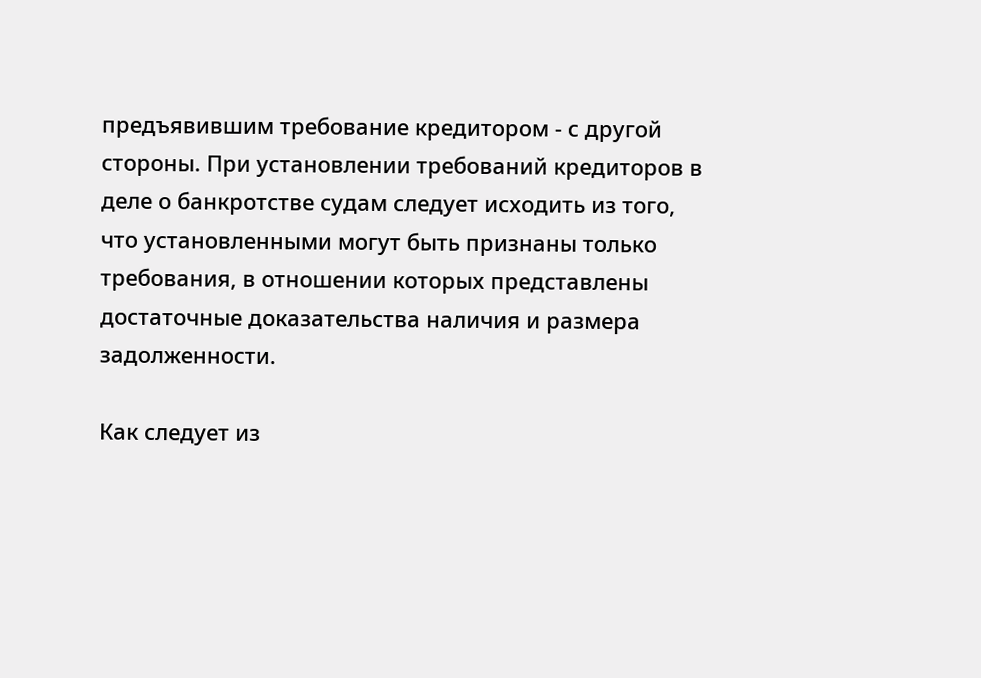предъявившим требование кредитором - с другой стороны. При установлении требований кредиторов в деле о банкротстве судам следует исходить из того, что установленными могут быть признаны только требования, в отношении которых представлены достаточные доказательства наличия и размера задолженности.

Как следует из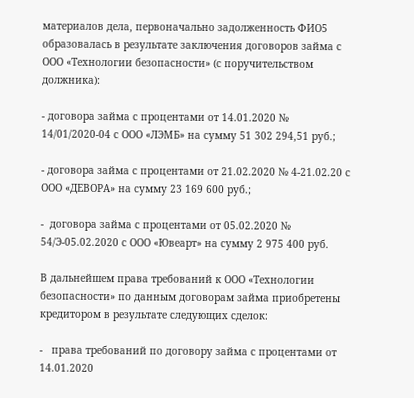материалов дела, первоначально задолженность ФИО5 образовалась в результате заключения договоров займа с ООО «Технологии безопасности» (с поручительством должника):

- договора займа с процентами от 14.01.2020 № 14/01/2020-04 с ООО «ЛЭМБ» на сумму 51 302 294,51 руб.;

- договора займа с процентами от 21.02.2020 № 4-21.02.20 с ООО «ДЕВОРА» на сумму 23 169 600 руб.;

-  договора займа с процентами от 05.02.2020 № 54/Э-05.02.2020 с ООО «Ювеарт» на сумму 2 975 400 руб.

В дальнейшем права требований к ООО «Технологии безопасности» по данным договорам займа приобретены кредитором в результате следующих сделок:

-   права требований по договору займа с процентами от 14.01.2020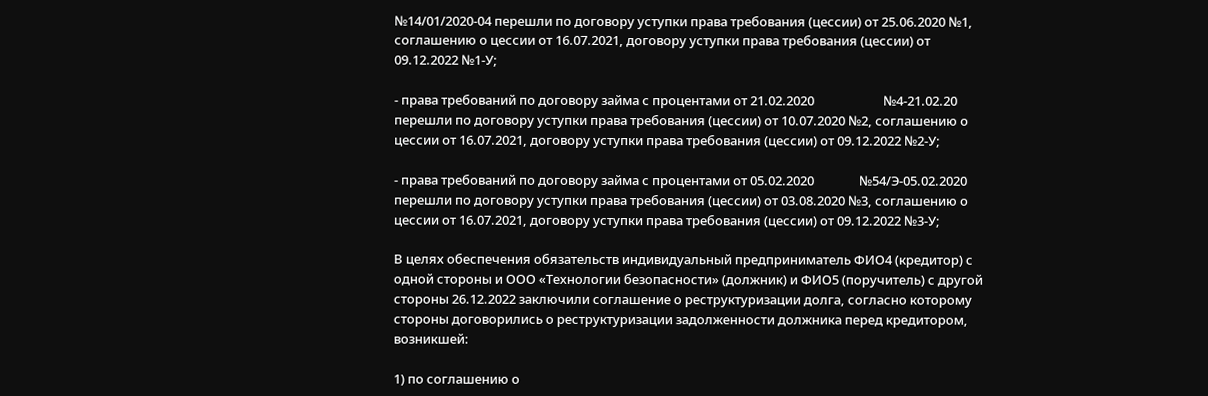№14/01/2020-04 перешли по договору уступки права требования (цессии) от 25.06.2020 №1, соглашению о цессии от 16.07.2021, договору уступки права требования (цессии) от 09.12.2022 №1-У;

- права требований по договору займа с процентами от 21.02.2020                       №4-21.02.20 перешли по договору уступки права требования (цессии) от 10.07.2020 №2, соглашению о цессии от 16.07.2021, договору уступки права требования (цессии) от 09.12.2022 №2-У;

- права требований по договору займа с процентами от 05.02.2020               №54/Э-05.02.2020 перешли по договору уступки права требования (цессии) от 03.08.2020 №3, соглашению о цессии от 16.07.2021, договору уступки права требования (цессии) от 09.12.2022 №3-У;

В целях обеспечения обязательств индивидуальный предприниматель ФИО4 (кредитор) с одной стороны и ООО «Технологии безопасности» (должник) и ФИО5 (поручитель) с другой стороны 26.12.2022 заключили соглашение о реструктуризации долга, согласно которому стороны договорились о реструктуризации задолженности должника перед кредитором, возникшей:

1) по соглашению о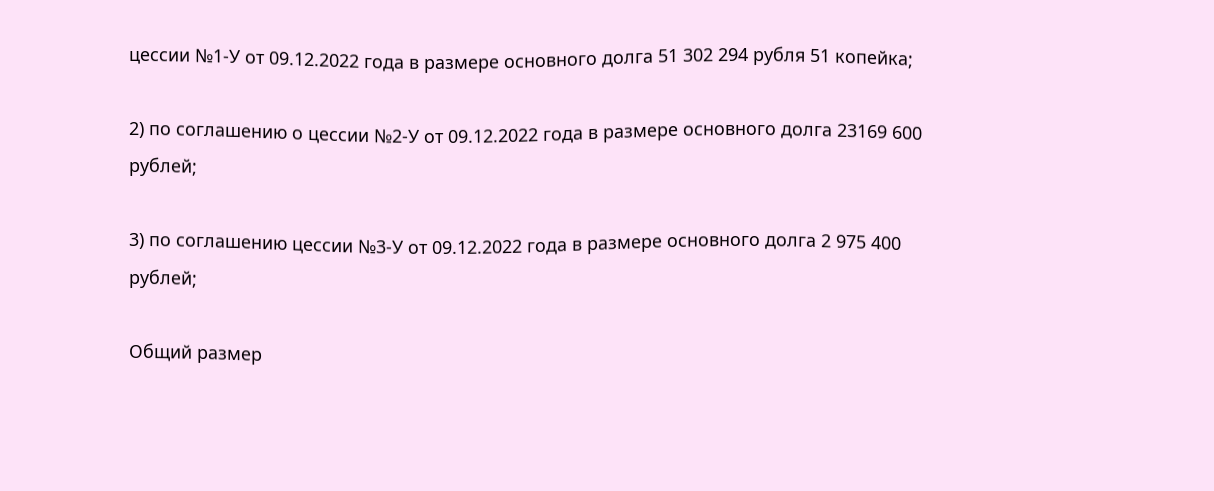цессии №1-У от 09.12.2022 года в размере основного долга 51 302 294 рубля 51 копейка;

2) по соглашению о цессии №2-У от 09.12.2022 года в размере основного долга 23169 600 рублей;

3) по соглашению цессии №3-У от 09.12.2022 года в размере основного долга 2 975 400 рублей;

Общий размер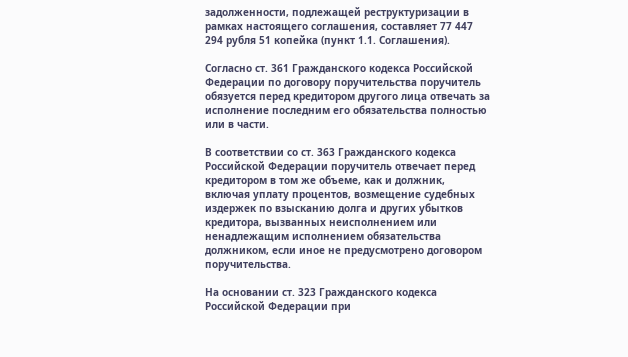задолженности, подлежащей реструктуризации в рамках настоящего соглашения, составляет 77 447 294 рубля 51 копейка (пункт 1.1. Соглашения).

Согласно ст. 361 Гражданского кодекса Российской Федерации по договору поручительства поручитель обязуется перед кредитором другого лица отвечать за исполнение последним его обязательства полностью или в части.

В соответствии со ст. 363 Гражданского кодекса Российской Федерации поручитель отвечает перед кредитором в том же объеме, как и должник, включая уплату процентов, возмещение судебных издержек по взысканию долга и других убытков кредитора, вызванных неисполнением или ненадлежащим исполнением обязательства должником, если иное не предусмотрено договором поручительства.

На основании ст. 323 Гражданского кодекса Российской Федерации при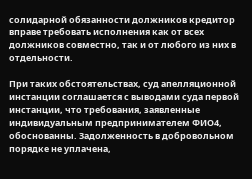солидарной обязанности должников кредитор вправе требовать исполнения как от всех должников совместно, так и от любого из них в отдельности.

При таких обстоятельствах, суд апелляционной инстанции соглашается с выводами суда первой инстанции, что требования, заявленные индивидуальным предпринимателем ФИО4, обоснованны. Задолженность в добровольном порядке не уплачена,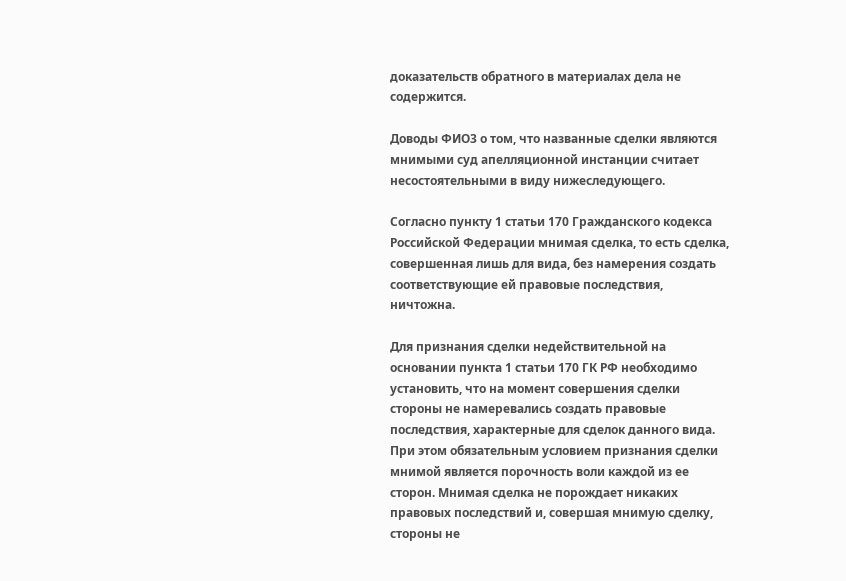доказательств обратного в материалах дела не содержится.

Доводы ФИО3 о том, что названные сделки являются мнимыми суд апелляционной инстанции считает несостоятельными в виду нижеследующего.

Согласно пункту 1 статьи 170 Гражданского кодекса Российской Федерации мнимая сделка, то есть сделка, совершенная лишь для вида, без намерения создать соответствующие ей правовые последствия, ничтожна.

Для признания сделки недействительной на основании пункта 1 статьи 170 ГК РФ необходимо установить, что на момент совершения сделки стороны не намеревались создать правовые последствия, характерные для сделок данного вида. При этом обязательным условием признания сделки мнимой является порочность воли каждой из ее сторон. Мнимая сделка не порождает никаких правовых последствий и, совершая мнимую сделку, стороны не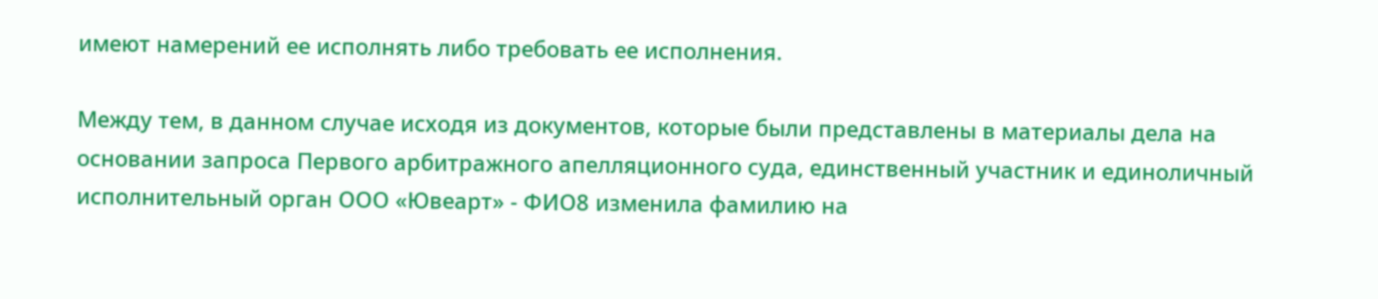имеют намерений ее исполнять либо требовать ее исполнения.

Между тем, в данном случае исходя из документов, которые были представлены в материалы дела на основании запроса Первого арбитражного апелляционного суда, единственный участник и единоличный исполнительный орган ООО «Ювеарт» - ФИО8 изменила фамилию на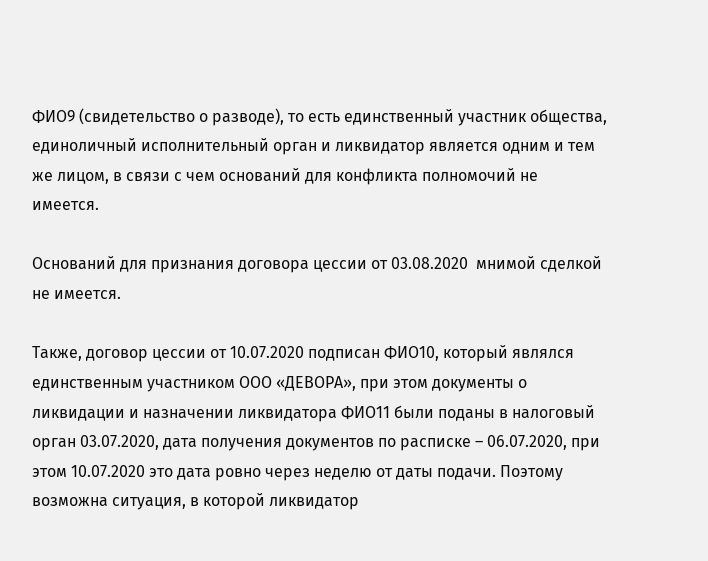ФИО9 (свидетельство о разводе), то есть единственный участник общества, единоличный исполнительный орган и ликвидатор является одним и тем же лицом, в связи с чем оснований для конфликта полномочий не имеется.

Оснований для признания договора цессии от 03.08.2020  мнимой сделкой не имеется.

Также, договор цессии от 10.07.2020 подписан ФИО10, который являлся единственным участником ООО «ДЕВОРА», при этом документы о ликвидации и назначении ликвидатора ФИО11 были поданы в налоговый орган 03.07.2020, дата получения документов по расписке – 06.07.2020, при этом 10.07.2020 это дата ровно через неделю от даты подачи. Поэтому возможна ситуация, в которой ликвидатор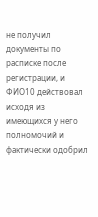не получил документы по расписке после регистрации, и ФИО10 действовал исходя из имеющихся у него полномочий и фактически одобрил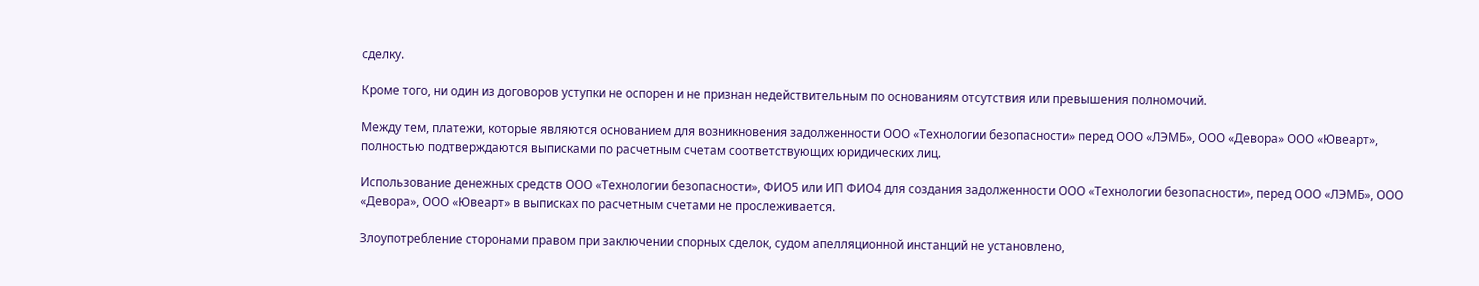сделку.

Кроме того, ни один из договоров уступки не оспорен и не признан недействительным по основаниям отсутствия или превышения полномочий.

Между тем, платежи, которые являются основанием для возникновения задолженности ООО «Технологии безопасности» перед ООО «ЛЭМБ», ООО «Девора» ООО «Ювеарт», полностью подтверждаются выписками по расчетным счетам соответствующих юридических лиц.

Использование денежных средств ООО «Технологии безопасности», ФИО5 или ИП ФИО4 для создания задолженности ООО «Технологии безопасности», перед ООО «ЛЭМБ», ООО «Девора», ООО «Ювеарт» в выписках по расчетным счетами не прослеживается.

Злоупотребление сторонами правом при заключении спорных сделок, судом апелляционной инстанций не установлено,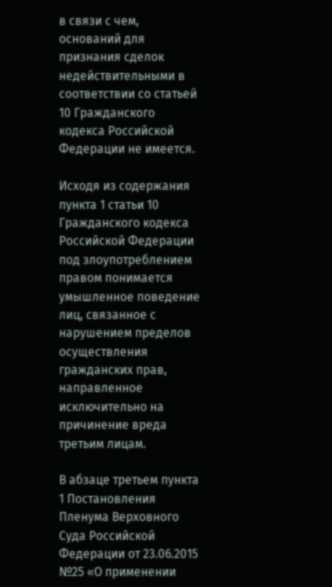в связи с чем, оснований для признания сделок недействительными в соответствии со статьей 10 Гражданского кодекса Российской Федерации не имеется.

Исходя из содержания пункта 1 статьи 10 Гражданского кодекса Российской Федерации под злоупотреблением правом понимается умышленное поведение лиц, связанное с нарушением пределов осуществления гражданских прав, направленное исключительно на причинение вреда третьим лицам.

В абзаце третьем пункта 1 Постановления Пленума Верховного Суда Российской Федерации от 23.06.2015 №25 «О применении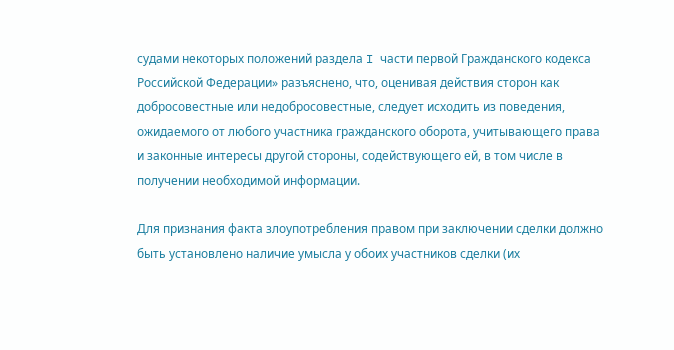судами некоторых положений раздела I части первой Гражданского кодекса Российской Федерации» разъяснено, что, оценивая действия сторон как добросовестные или недобросовестные, следует исходить из поведения, ожидаемого от любого участника гражданского оборота, учитывающего права и законные интересы другой стороны, содействующего ей, в том числе в получении необходимой информации.

Для признания факта злоупотребления правом при заключении сделки должно быть установлено наличие умысла у обоих участников сделки (их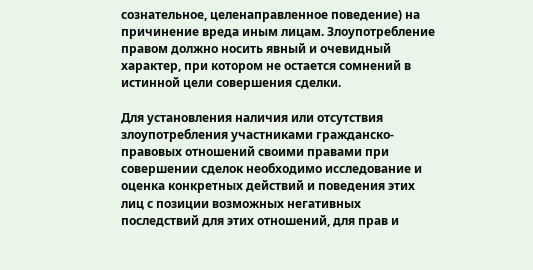сознательное, целенаправленное поведение) на причинение вреда иным лицам. Злоупотребление правом должно носить явный и очевидный характер, при котором не остается сомнений в истинной цели совершения сделки.

Для установления наличия или отсутствия злоупотребления участниками гражданско-правовых отношений своими правами при совершении сделок необходимо исследование и оценка конкретных действий и поведения этих лиц с позиции возможных негативных последствий для этих отношений, для прав и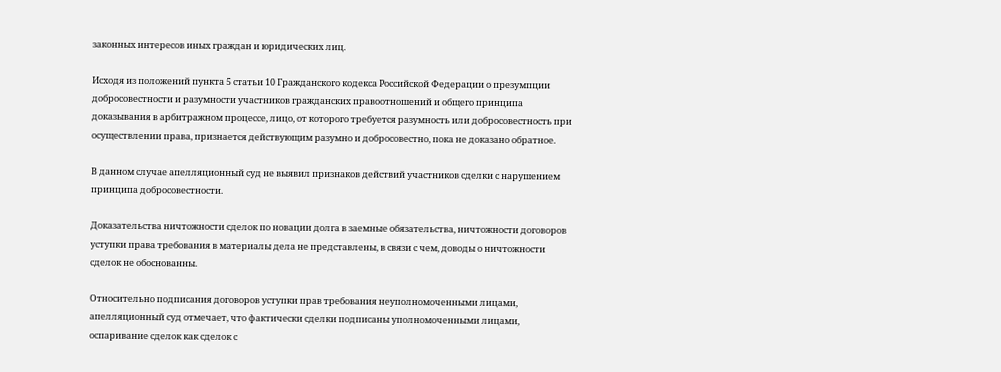законных интересов иных граждан и юридических лиц.

Исходя из положений пункта 5 статьи 10 Гражданского кодекса Российской Федерации о презумпции добросовестности и разумности участников гражданских правоотношений и общего принципа доказывания в арбитражном процессе, лицо, от которого требуется разумность или добросовестность при осуществлении права, признается действующим разумно и добросовестно, пока не доказано обратное.

В данном случае апелляционный суд не выявил признаков действий участников сделки с нарушением принципа добросовестности.

Доказательства ничтожности сделок по новации долга в заемные обязательства, ничтожности договоров уступки права требования в материалы дела не представлены, в связи с чем, доводы о ничтожности сделок не обоснованны.

Относительно подписания договоров уступки прав требования неуполномоченными лицами, апелляционный суд отмечает, что фактически сделки подписаны уполномоченными лицами, оспаривание сделок как сделок с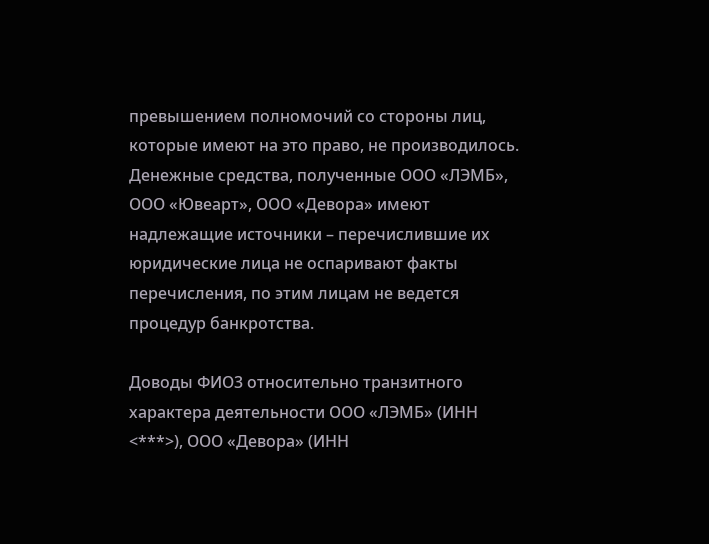превышением полномочий со стороны лиц, которые имеют на это право, не производилось. Денежные средства, полученные ООО «ЛЭМБ», ООО «Ювеарт», ООО «Девора» имеют надлежащие источники – перечислившие их юридические лица не оспаривают факты перечисления, по этим лицам не ведется процедур банкротства.

Доводы ФИО3 относительно транзитного характера деятельности ООО «ЛЭМБ» (ИНН <***>), ООО «Девора» (ИНН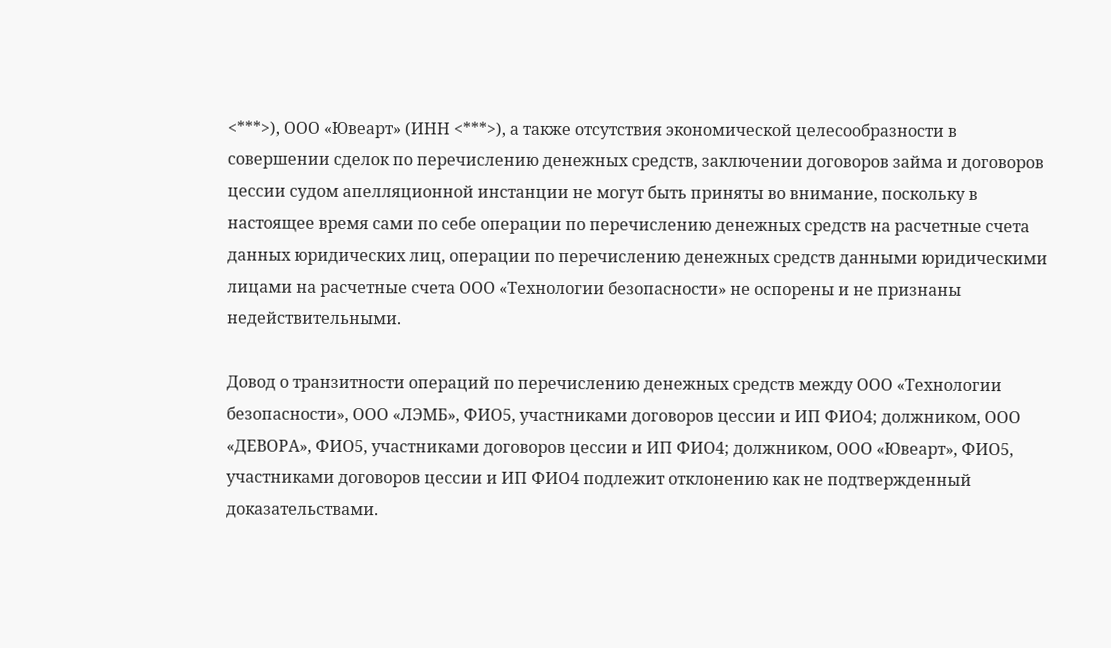<***>), ООО «Ювеарт» (ИНН <***>), а также отсутствия экономической целесообразности в совершении сделок по перечислению денежных средств, заключении договоров займа и договоров цессии судом апелляционной инстанции не могут быть приняты во внимание, поскольку в настоящее время сами по себе операции по перечислению денежных средств на расчетные счета данных юридических лиц, операции по перечислению денежных средств данными юридическими лицами на расчетные счета ООО «Технологии безопасности» не оспорены и не признаны недействительными.

Довод о транзитности операций по перечислению денежных средств между ООО «Технологии безопасности», ООО «ЛЭМБ», ФИО5, участниками договоров цессии и ИП ФИО4; должником, ООО «ДЕВОРА», ФИО5, участниками договоров цессии и ИП ФИО4; должником, ООО «Ювеарт», ФИО5, участниками договоров цессии и ИП ФИО4 подлежит отклонению как не подтвержденный доказательствами.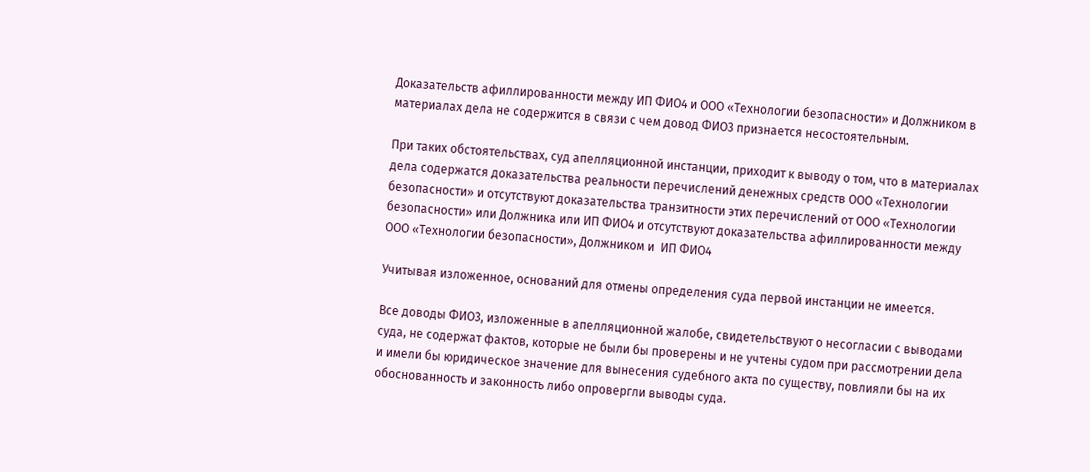Доказательств афиллированности между ИП ФИО4 и ООО «Технологии безопасности» и Должником в материалах дела не содержится в связи с чем довод ФИО3 признается несостоятельным.

При таких обстоятельствах, суд апелляционной инстанции, приходит к выводу о том, что в материалах дела содержатся доказательства реальности перечислений денежных средств ООО «Технологии безопасности» и отсутствуют доказательства транзитности этих перечислений от ООО «Технологии безопасности» или Должника или ИП ФИО4 и отсутствуют доказательства афиллированности между ООО «Технологии безопасности», Должником и  ИП ФИО4

Учитывая изложенное, оснований для отмены определения суда первой инстанции не имеется.

Все доводы ФИО3, изложенные в апелляционной жалобе, свидетельствуют о несогласии с выводами суда, не содержат фактов, которые не были бы проверены и не учтены судом при рассмотрении дела и имели бы юридическое значение для вынесения судебного акта по существу, повлияли бы на их обоснованность и законность либо опровергли выводы суда.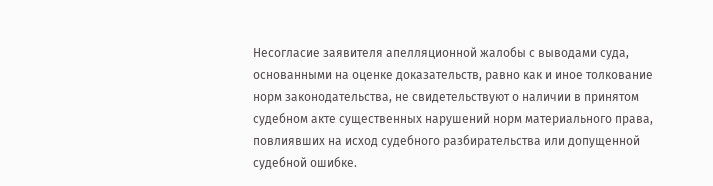Несогласие заявителя апелляционной жалобы с выводами суда, основанными на оценке доказательств, равно как и иное толкование норм законодательства, не свидетельствуют о наличии в принятом судебном акте существенных нарушений норм материального права, повлиявших на исход судебного разбирательства или допущенной судебной ошибке.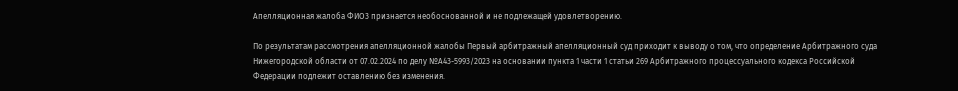Апелляционная жалоба ФИО3 признается необоснованной и не подлежащей удовлетворению.

По результатам рассмотрения апелляционной жалобы Первый арбитражный апелляционный суд приходит к выводу о том, что определение Арбитражного суда Нижегородской области от 07.02.2024 по делу №А43-5993/2023 на основании пункта 1 части 1 статьи 269 Арбитражного процессуального кодекса Российской Федерации подлежит оставлению без изменения.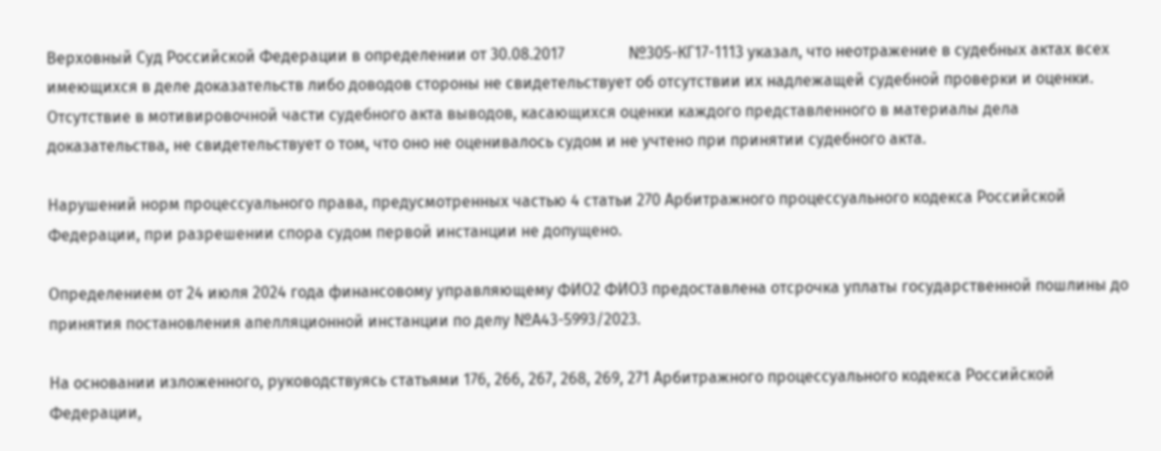Верховный Суд Российской Федерации в определении от 30.08.2017                №305-КГ17-1113 указал, что неотражение в судебных актах всех имеющихся в деле доказательств либо доводов стороны не свидетельствует об отсутствии их надлежащей судебной проверки и оценки. Отсутствие в мотивировочной части судебного акта выводов, касающихся оценки каждого представленного в материалы дела доказательства, не свидетельствует о том, что оно не оценивалось судом и не учтено при принятии судебного акта.

Нарушений норм процессуального права, предусмотренных частью 4 статьи 270 Арбитражного процессуального кодекса Российской Федерации, при разрешении спора судом первой инстанции не допущено.

Определением от 24 июля 2024 года финансовому управляющему ФИО2 ФИО3 предоставлена отсрочка уплаты государственной пошлины до принятия постановления апелляционной инстанции по делу №А43-5993/2023.

На основании изложенного, руководствуясь статьями 176, 266, 267, 268, 269, 271 Арбитражного процессуального кодекса Российской Федерации,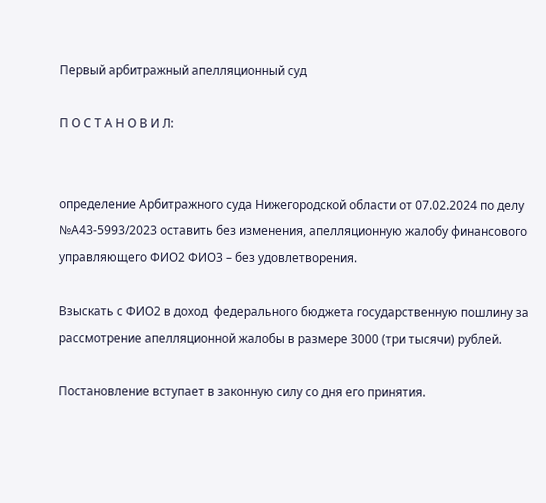Первый арбитражный апелляционный суд

П О С Т А Н О В И Л:


определение Арбитражного суда Нижегородской области от 07.02.2024 по делу №А43-5993/2023 оставить без изменения, апелляционную жалобу финансового управляющего ФИО2 ФИО3 – без удовлетворения.

Взыскать с ФИО2 в доход  федерального бюджета государственную пошлину за рассмотрение апелляционной жалобы в размере 3000 (три тысячи) рублей.

Постановление вступает в законную силу со дня его принятия.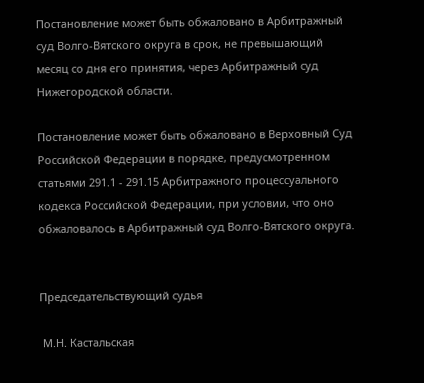Постановление может быть обжаловано в Арбитражный суд Волго-Вятского округа в срок, не превышающий месяц со дня его принятия, через Арбитражный суд Нижегородской области.

Постановление может быть обжаловано в Верховный Суд Российской Федерации в порядке, предусмотренном статьями 291.1 - 291.15 Арбитражного процессуального кодекса Российской Федерации, при условии, что оно обжаловалось в Арбитражный суд Волго-Вятского округа.


Председательствующий судья

 М.Н. Кастальская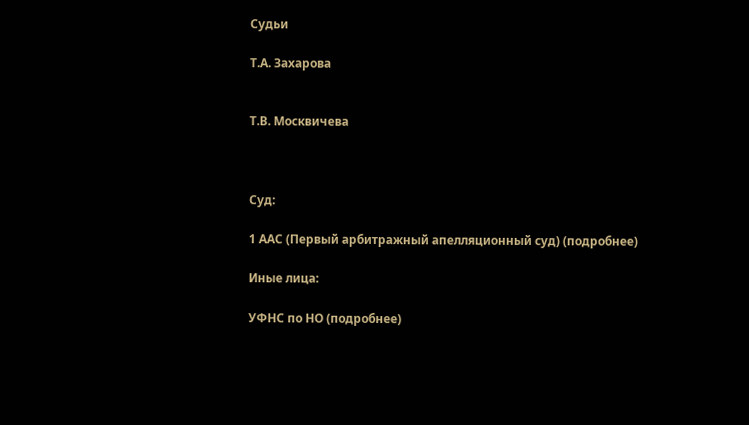Судьи

Т.А. Захарова


Т.В. Москвичева



Суд:

1 ААС (Первый арбитражный апелляционный суд) (подробнее)

Иные лица:

УФНС по НО (подробнее)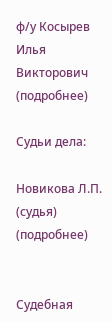ф/у Косырев Илья Викторович (подробнее)

Судьи дела:

Новикова Л.П. (судья) (подробнее)


Судебная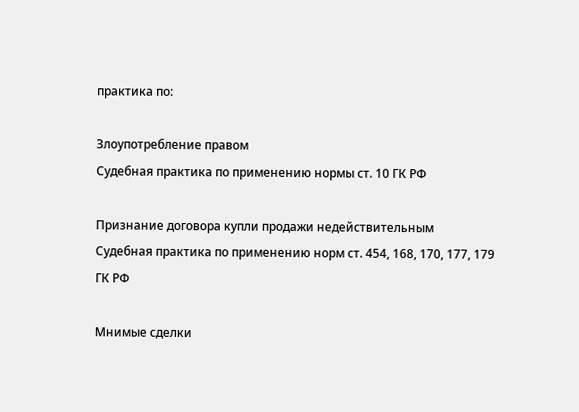практика по:

Злоупотребление правом
Судебная практика по применению нормы ст. 10 ГК РФ

Признание договора купли продажи недействительным
Судебная практика по применению норм ст. 454, 168, 170, 177, 179 ГК РФ

Мнимые сделки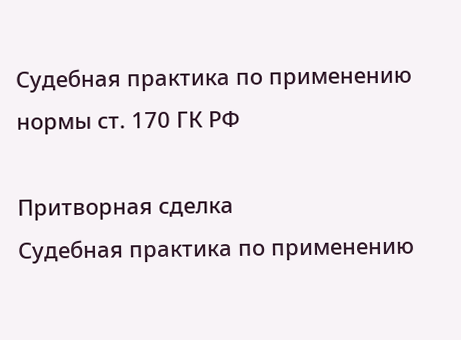Судебная практика по применению нормы ст. 170 ГК РФ

Притворная сделка
Судебная практика по применению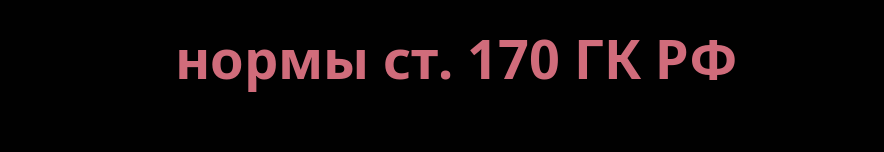нормы ст. 170 ГК РФ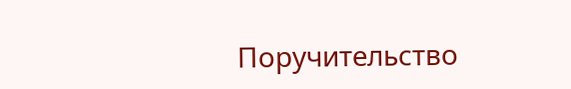Поручительство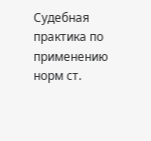Судебная практика по применению норм ст.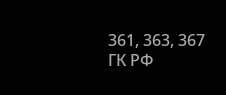361, 363, 367 ГК РФ